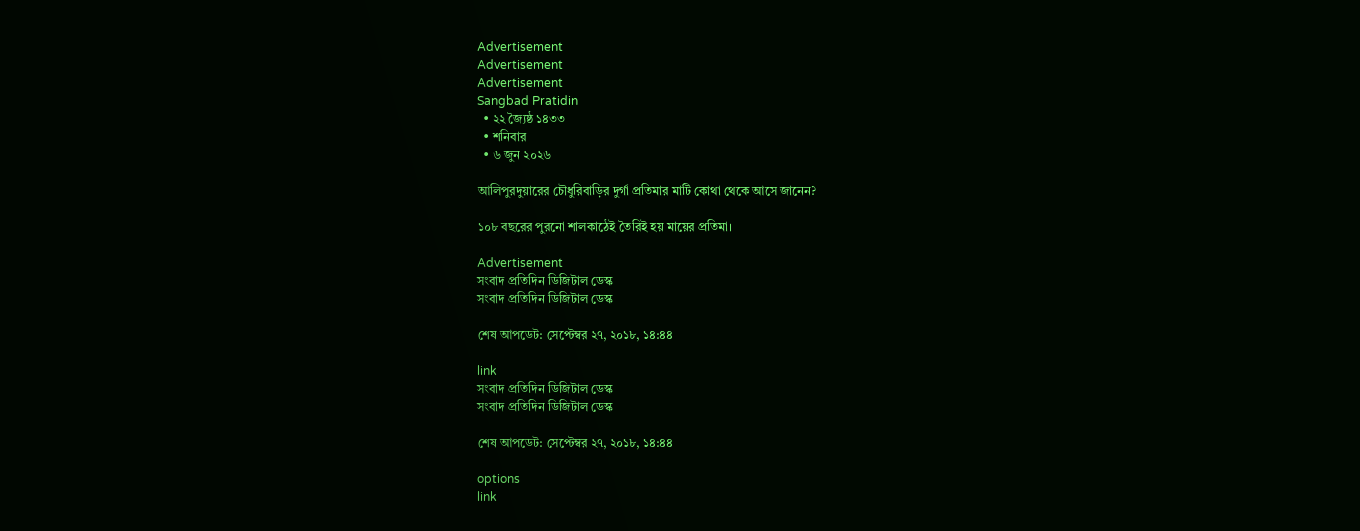Advertisement
Advertisement
Advertisement
Sangbad Pratidin
  • ২২ জ্যৈষ্ঠ ১৪৩৩
  • শনিবার
  • ৬ জুন ২০২৬

আলিপুরদুয়ারের চৌধুরিবাড়ির দুর্গা প্রতিমার মাটি কোথা থেকে আসে জানেন?

১০৮ বছরের পুরনো শালকাঠেই তৈরিই হয় মায়ের প্রতিমা।

Advertisement
সংবাদ প্রতিদিন ডিজিটাল ডেস্ক
সংবাদ প্রতিদিন ডিজিটাল ডেস্ক

শেষ আপডেট: সেপ্টেম্বর ২৭, ২০১৮, ১৪:৪৪

link
সংবাদ প্রতিদিন ডিজিটাল ডেস্ক
সংবাদ প্রতিদিন ডিজিটাল ডেস্ক

শেষ আপডেট: সেপ্টেম্বর ২৭, ২০১৮, ১৪:৪৪

options
link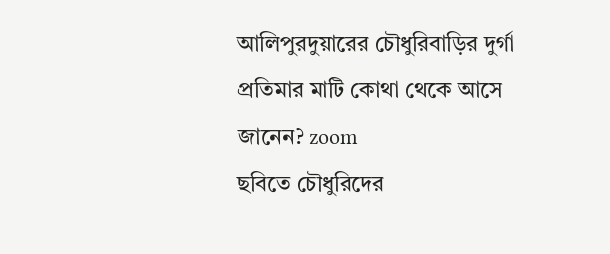আলিপুরদুয়ারের চৌধুরিবাড়ির দুর্গা প্রতিমার মাটি কোথা থেকে আসে জানেন? zoom
ছবিতে চৌধুরিদের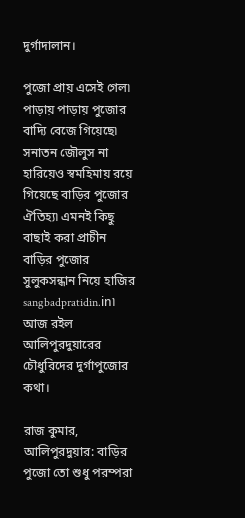দুর্গাদালান।

পুজো প্রায় এসেই গেল৷ পাড়ায় পাড়ায় পুজোর বাদ্যি বেজে গিয়েছে৷ সনাতন জৌলুস না হারিয়েও স্বমহিমায় রয়ে গিয়েছে বাড়ির পুজোর ঐতিহ্য৷ এমনই কিছু বাছাই করা প্রাচীন বাড়ির পুজোর সুলুকসন্ধান নিয়ে হাজির sangbadpratidin.in৷ আজ রইল আলিপুরদুয়ারের চৌধুরিদের দুর্গাপুজোর কথা।

রাজ কুমার, আলিপুরদুয়ার: বাড়ির পুজো তো শুধু পরম্পরা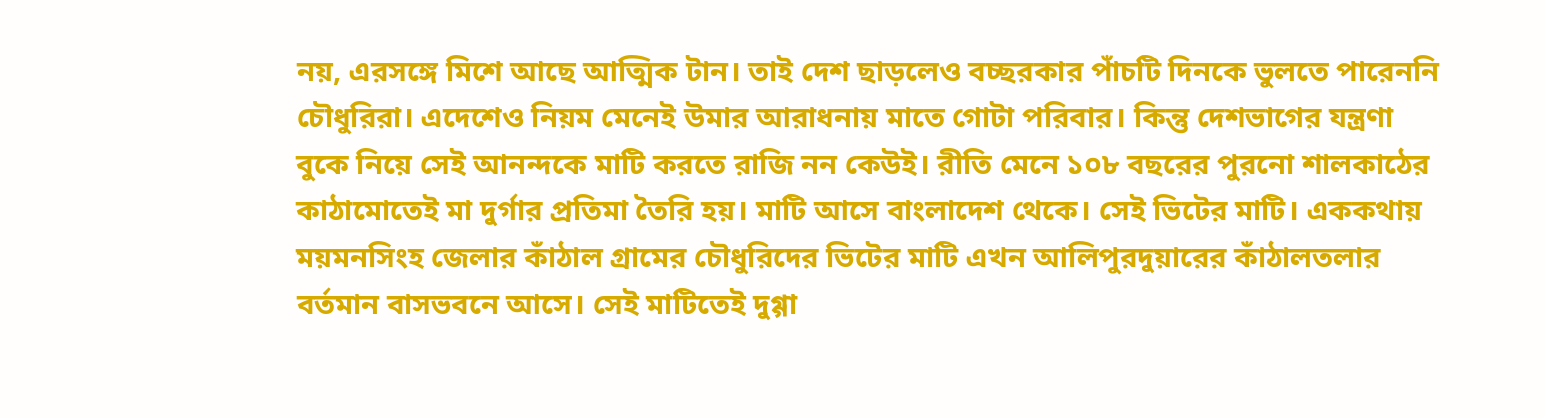নয়, এরসঙ্গে মিশে আছে আত্মিক টান। তাই দেশ ছাড়লেও বচ্ছরকার পাঁচটি দিনকে ভুলতে পারেননি চৌধুরিরা। এদেশেও নিয়ম মেনেই উমার আরাধনায় মাতে গোটা পরিবার। কিন্তু দেশভাগের যন্ত্রণা বুকে নিয়ে সেই আনন্দকে মাটি করতে রাজি নন কেউই। রীতি মেনে ১০৮ বছরের পুরনো শালকাঠের কাঠামোতেই মা দুর্গার প্রতিমা তৈরি হয়। মাটি আসে বাংলাদেশ থেকে। সেই ভিটের মাটি। এককথায় ময়মনসিংহ জেলার কাঁঠাল গ্রামের চৌধুরিদের ভিটের মাটি এখন আলিপুরদুয়ারের কাঁঠালতলার বর্তমান বাসভবনে আসে। সেই মাটিতেই দুগ্গা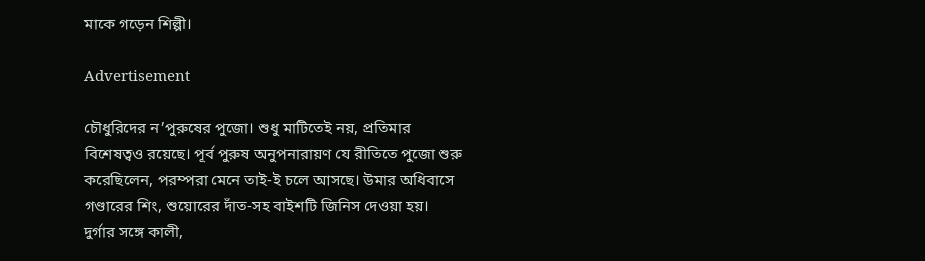মাকে গড়েন শিল্পী।

Advertisement

চৌধুরিদের ন’পুরুষের পুজো। শুধু মাটিতেই নয়, প্রতিমার বিশেষত্বও রয়েছে। পূর্ব পুরুষ অনুপনারায়ণ যে রীতিতে পুজো শুরু করেছিলেন, পরম্পরা মেনে তাই-ই চলে আসছে। উমার অধিবাসে গণ্ডারের শিং, শুয়োরের দাঁত-সহ বাইশটি জিনিস দেওয়া হয়। দুর্গার সঙ্গে কালী,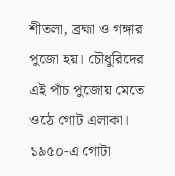শীতলা, ব্রহ্মা ও গঙ্গার পুজো হয়। চৌধুরিদের এই পাঁচ পুজোয় মেতে ওঠে গোট এলাকা। ১৯৫০-এ গোটা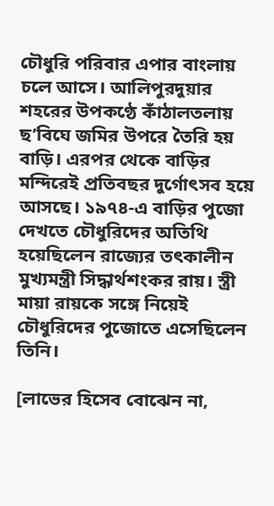চৌধুরি পরিবার এপার বাংলায় চলে আসে। আলিপুরদুয়ার শহরের উপকণ্ঠে কাঁঠালতলায় ছ’বিঘে জমির উপরে তৈরি হয় বাড়ি। এরপর থেকে বাড়ির মন্দিরেই প্রতিবছর দুর্গোৎসব হয়ে আসছে। ১৯৭৪-এ বাড়ির পুজো দেখতে চৌধুরিদের অতিথি হয়েছিলেন রাজ্যের তৎকালীন মুখ্যমন্ত্রী সিদ্ধার্থশংকর রায়। স্ত্রী মায়া রায়কে সঙ্গে নিয়েই চৌধুরিদের পুজোতে এসেছিলেন তিনি।

[লাভের হিসেব বোঝেন না,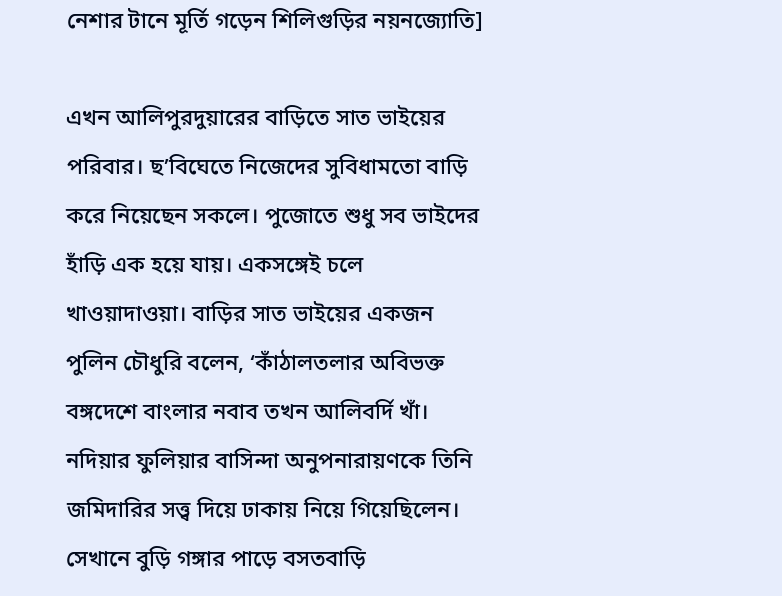নেশার টানে মূর্তি গড়েন শিলিগুড়ির নয়নজ্যোতি]

এখন আলিপুরদুয়ারের বাড়িতে সাত ভাইয়ের পরিবার। ছ’বিঘেতে নিজেদের সুবিধামতো বাড়ি করে নিয়েছেন সকলে। পুজোতে শুধু সব ভাইদের হাঁড়ি এক হয়ে যায়। একসঙ্গেই চলে খাওয়াদাওয়া। বাড়ির সাত ভাইয়ের একজন পুলিন চৌধুরি বলেন, ‘কাঁঠালতলার অবিভক্ত বঙ্গদেশে বাংলার নবাব তখন আলিবর্দি খাঁ। নদিয়ার ফুলিয়ার বাসিন্দা অনুপনারায়ণকে তিনি জমিদারির সত্ত্ব দিয়ে ঢাকায় নিয়ে গিয়েছিলেন। সেখানে বুড়ি গঙ্গার পাড়ে বসতবাড়ি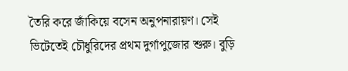তৈরি করে জাঁকিয়ে বসেন অনুপনারায়ণ। সেই ভিটেতেই চৌধুরিদের প্রথম দুর্গাপুজোর শুরু। বুড়ি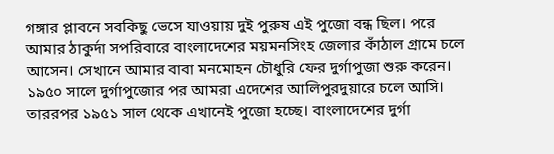গঙ্গার প্লাবনে সবকিছু ভেসে যাওয়ায় দুই পুরুষ এই পুজো বন্ধ ছিল। পরে আমার ঠাকুর্দা সপরিবারে বাংলাদেশের ময়মনসিংহ জেলার কাঁঠাল গ্রামে চলে আসেন। সেখানে আমার বাবা মনমোহন চৌধুরি ফের দুর্গাপুজা শুরু করেন। ১৯৫০ সালে দুর্গাপুজোর পর আমরা এদেশের আলিপুরদুয়ারে চলে আসি। তাররপর ১৯৫১ সাল থেকে এখানেই পুজো হচ্ছে। বাংলাদেশের দুর্গা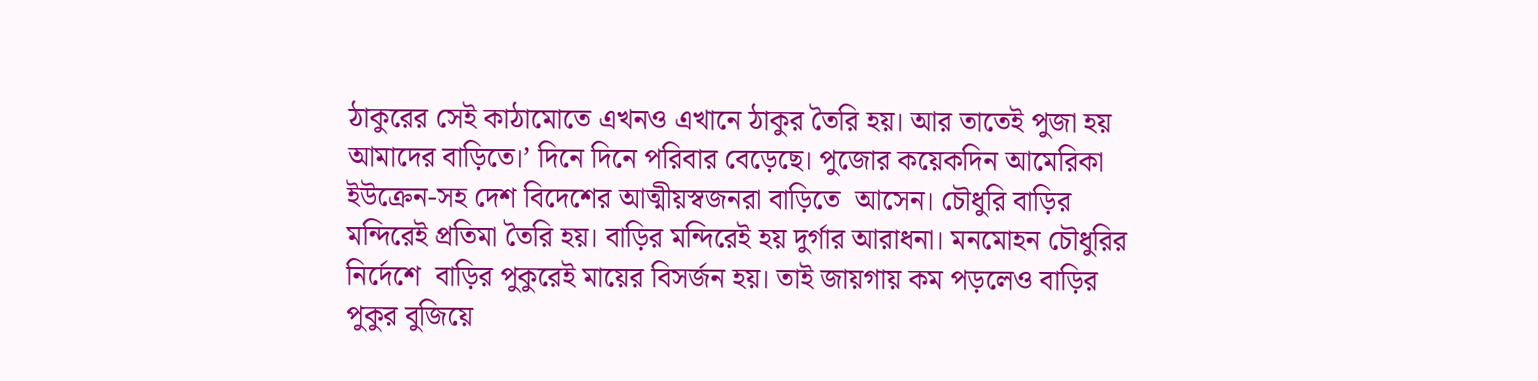ঠাকুরের সেই কাঠামোতে এখনও এখানে ঠাকুর তৈরি হয়। আর তাতেই পুজা হয় আমাদের বাড়িতে।’ দিনে দিনে পরিবার বেড়েছে। পুজোর কয়েকদিন আমেরিকা ইউক্রেন-সহ দেশ বিদেশের আত্মীয়স্বজনরা বাড়িতে  আসেন। চৌধুরি বাড়ির মন্দিরেই প্রতিমা তৈরি হয়। বাড়ির মন্দিরেই হয় দুর্গার আরাধনা। মনমোহন চৌধুরির নির্দেশে  বাড়ির পুকুরেই মায়ের বিসর্জন হয়। তাই জায়গায় কম পড়লেও বাড়ির পুকুর বুজিয়ে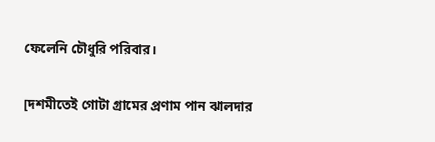ফেলেনি চৌধুরি পরিবার।

[দশমীতেই গোটা গ্রামের প্রণাম পান ঝালদার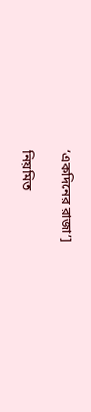‘একদিনের রাজা’]

নিয়মিত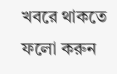খবরে থাকতে ফলো করুন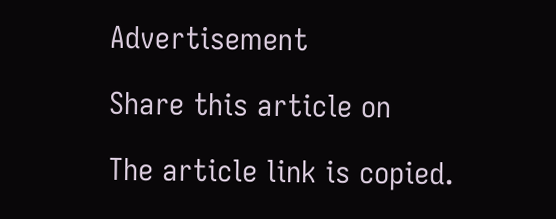Advertisement

Share this article on

The article link is copied.